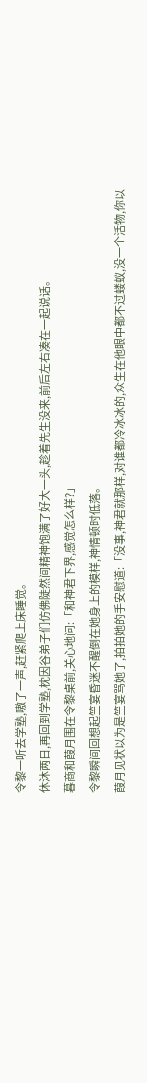令黎一听去学塾,嗷了一声,赶紧爬上床睡觉。
休沐两日,再回到学塾,枕因谷弟子们仿佛陡然间精神饱满了好大一头,趁着先生没来,前后左右凑在一起说话。
暮商和葭月围在令黎桌前,关心地问:「和神君下界,感觉怎么样?」
令黎瞬间回想起竺宴昏迷不醒倒在她身上的模样,神情顿时低落。
葭月见状以为是竺宴骂她了,拍拍她的手安慰道:「没事,神君就那样,对谁都冷冰冰的,众生在他眼中都不过蝼蚁,没一个活物,你以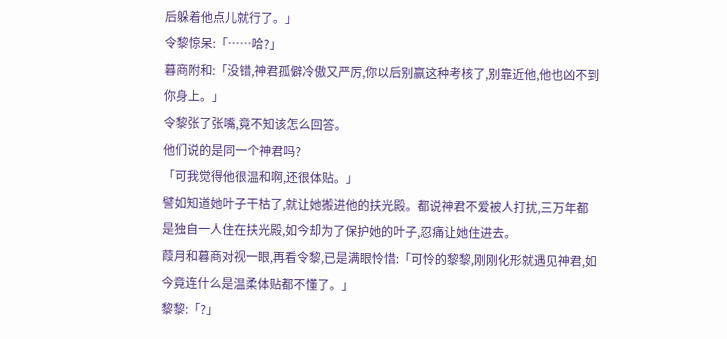后躲着他点儿就行了。」
令黎惊呆:「……哈?」
暮商附和:「没错,神君孤僻冷傲又严厉,你以后别赢这种考核了,别靠近他,他也凶不到你身上。」
令黎张了张嘴,竟不知该怎么回答。
他们说的是同一个神君吗?
「可我觉得他很温和啊,还很体贴。」
譬如知道她叶子干枯了,就让她搬进他的扶光殿。都说神君不爱被人打扰,三万年都是独自一人住在扶光殿,如今却为了保护她的叶子,忍痛让她住进去。
葭月和暮商对视一眼,再看令黎,已是满眼怜惜:「可怜的黎黎,刚刚化形就遇见神君,如今竟连什么是温柔体贴都不懂了。」
黎黎:「?」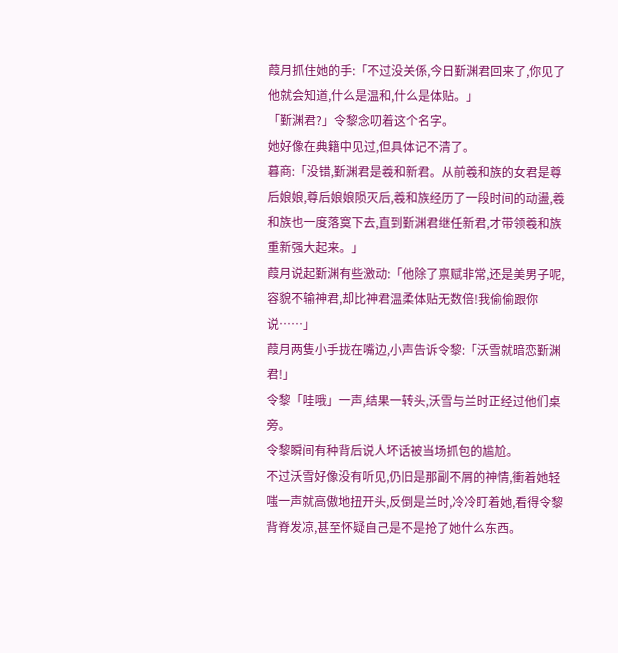葭月抓住她的手:「不过没关係,今日斳渊君回来了,你见了他就会知道,什么是温和,什么是体贴。」
「斳渊君?」令黎念叨着这个名字。
她好像在典籍中见过,但具体记不清了。
暮商:「没错,斳渊君是羲和新君。从前羲和族的女君是尊后娘娘,尊后娘娘陨灭后,羲和族经历了一段时间的动盪,羲和族也一度落寞下去,直到斳渊君继任新君,才带领羲和族重新强大起来。」
葭月说起斳渊有些激动:「他除了禀赋非常,还是美男子呢,容貌不输神君,却比神君温柔体贴无数倍!我偷偷跟你说……」
葭月两隻小手拢在嘴边,小声告诉令黎:「沃雪就暗恋斳渊君!」
令黎「哇哦」一声,结果一转头,沃雪与兰时正经过他们桌旁。
令黎瞬间有种背后说人坏话被当场抓包的尴尬。
不过沃雪好像没有听见,仍旧是那副不屑的神情,衝着她轻嗤一声就高傲地扭开头,反倒是兰时,冷冷盯着她,看得令黎背脊发凉,甚至怀疑自己是不是抢了她什么东西。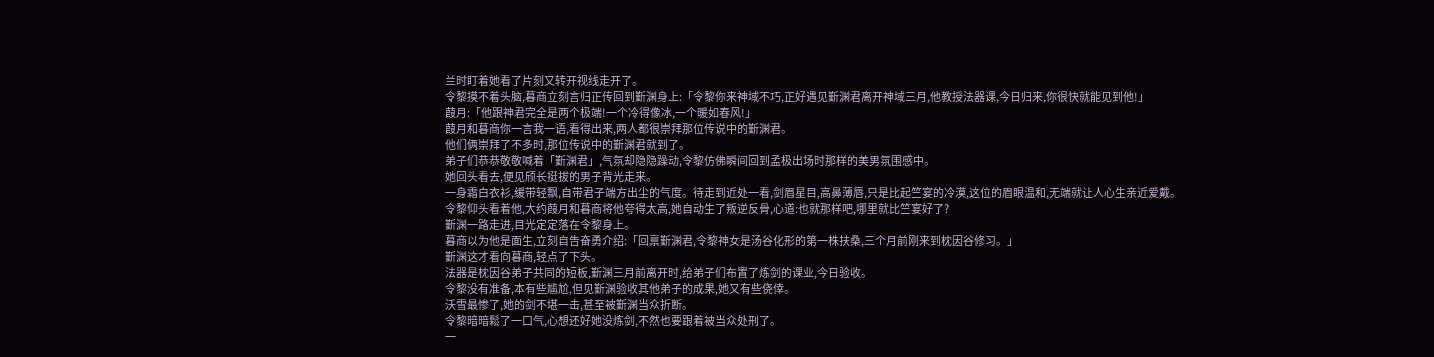兰时盯着她看了片刻又转开视线走开了。
令黎摸不着头脑,暮商立刻言归正传回到斳渊身上:「令黎你来神域不巧,正好遇见斳渊君离开神域三月,他教授法器课,今日归来,你很快就能见到他!」
葭月:「他跟神君完全是两个极端!一个冷得像冰,一个暖如春风!」
葭月和暮商你一言我一语,看得出来,两人都很崇拜那位传说中的斳渊君。
他们俩崇拜了不多时,那位传说中的斳渊君就到了。
弟子们恭恭敬敬喊着「斳渊君」,气氛却隐隐躁动,令黎仿佛瞬间回到孟极出场时那样的美男氛围感中。
她回头看去,便见颀长挺拔的男子背光走来。
一身霜白衣衫,缓带轻飘,自带君子端方出尘的气度。待走到近处一看,剑眉星目,高鼻薄唇,只是比起竺宴的冷漠,这位的眉眼温和,无端就让人心生亲近爱戴。
令黎仰头看着他,大约葭月和暮商将他夸得太高,她自动生了叛逆反骨,心道:也就那样吧,哪里就比竺宴好了?
斳渊一路走进,目光定定落在令黎身上。
暮商以为他是面生,立刻自告奋勇介绍:「回禀斳渊君,令黎神女是汤谷化形的第一株扶桑,三个月前刚来到枕因谷修习。」
斳渊这才看向暮商,轻点了下头。
法器是枕因谷弟子共同的短板,斳渊三月前离开时,给弟子们布置了炼剑的课业,今日验收。
令黎没有准备,本有些尴尬,但见斳渊验收其他弟子的成果,她又有些侥倖。
沃雪最惨了,她的剑不堪一击,甚至被斳渊当众折断。
令黎暗暗鬆了一口气,心想还好她没炼剑,不然也要跟着被当众处刑了。
一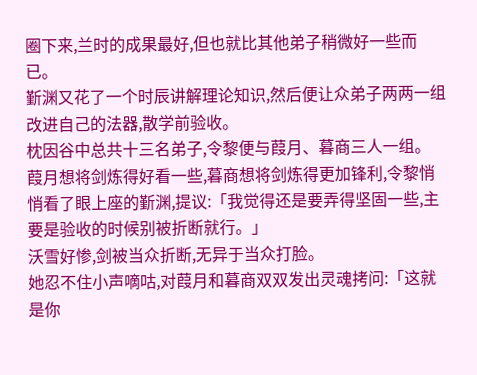圈下来,兰时的成果最好,但也就比其他弟子稍微好一些而已。
斳渊又花了一个时辰讲解理论知识,然后便让众弟子两两一组改进自己的法器,散学前验收。
枕因谷中总共十三名弟子,令黎便与葭月、暮商三人一组。
葭月想将剑炼得好看一些,暮商想将剑炼得更加锋利,令黎悄悄看了眼上座的斳渊,提议:「我觉得还是要弄得坚固一些,主要是验收的时候别被折断就行。」
沃雪好惨,剑被当众折断,无异于当众打脸。
她忍不住小声嘀咕,对葭月和暮商双双发出灵魂拷问:「这就是你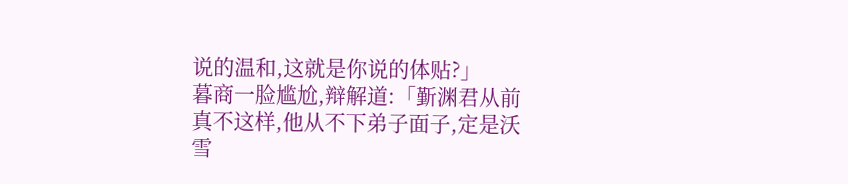说的温和,这就是你说的体贴?」
暮商一脸尴尬,辩解道:「斳渊君从前真不这样,他从不下弟子面子,定是沃雪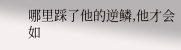哪里踩了他的逆鳞,他才会如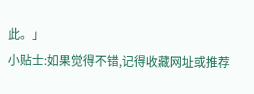此。」
小贴士:如果觉得不错,记得收藏网址或推荐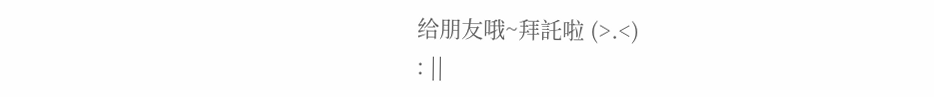给朋友哦~拜託啦 (>.<)
: ||